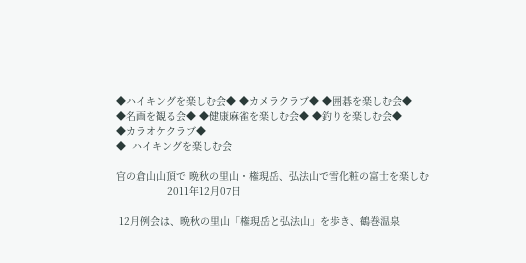◆ハイキングを楽しむ会◆ ◆カメラクラブ◆ ◆囲碁を楽しむ会◆
◆名画を観る会◆ ◆健康麻雀を楽しむ会◆ ◆釣りを楽しむ会◆
◆カラオケクラブ◆
◆  ハイキングを楽しむ会

官の倉山山頂で 晩秋の里山・権現岳、弘法山で雪化粧の富士を楽しむ
                 2011年12月07日

 12月例会は、晩秋の里山「権現岳と弘法山」を歩き、鶴巻温泉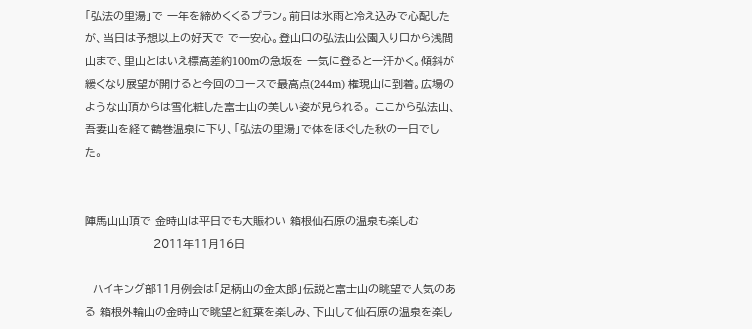「弘法の里湯」で 一年を締めくくるプラン。前日は氷雨と冷え込みで心配したが、当日は予想以上の好天で で一安心。登山口の弘法山公園入り口から浅間山まで、里山とはいえ標高差約100mの急坂を 一気に登ると一汗かく。傾斜が緩くなり展望が開けると今回のコースで最高点(244m) 権現山に到着。広場のような山頂からは雪化粧した富士山の美しい姿が見られる。 ここから弘法山、吾妻山を経て鶴巻温泉に下り、「弘法の里湯」で体をほぐした秋の一日でした。


陣馬山山頂で 金時山は平日でも大賑わい 箱根仙石原の温泉も楽しむ
                 2011年11月16日

  ハイキング部11月例会は「足柄山の金太郎」伝説と富士山の眺望で人気のある 箱根外輪山の金時山で眺望と紅葉を楽しみ、下山して仙石原の温泉を楽し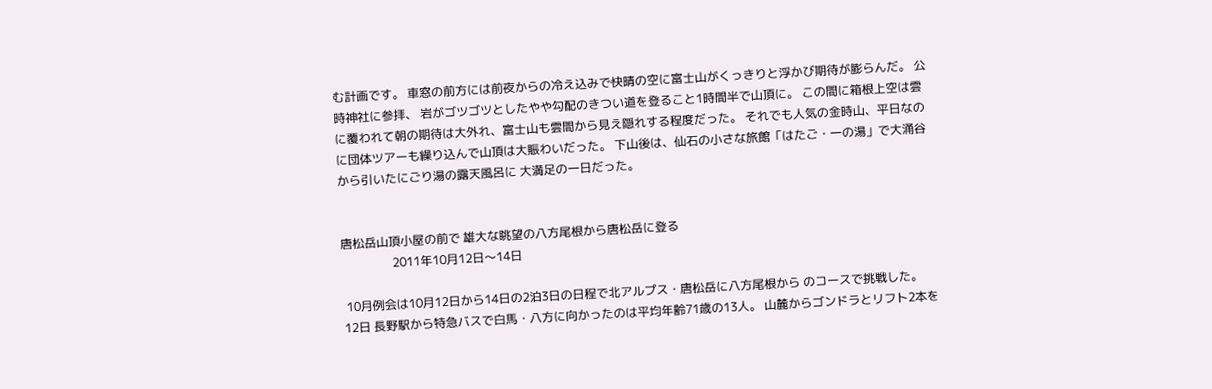む計画です。 車窓の前方には前夜からの冷え込みで快晴の空に富士山がくっきりと浮かび期待が膨らんだ。 公時神社に参拝、 岩がゴツゴツとしたやや勾配のきつい道を登ること1時間半で山頂に。 この間に箱根上空は雲に覆われて朝の期待は大外れ、富士山も雲間から見え隠れする程度だった。 それでも人気の金時山、平日なのに団体ツアーも繰り込んで山頂は大賑わいだった。 下山後は、仙石の小さな旅館「はたご・一の湯」で大涌谷から引いたにごり湯の露天風呂に 大満足の一日だった。


唐松岳山頂小屋の前で 雄大な眺望の八方尾根から唐松岳に登る
                 2011年10月12日〜14日

 10月例会は10月12日から14日の2泊3日の日程で北アルプス・唐松岳に八方尾根から のコースで挑戦した。
12日 長野駅から特急バスで白馬・八方に向かったのは平均年齢71歳の13人。 山麓からゴンドラとリフト2本を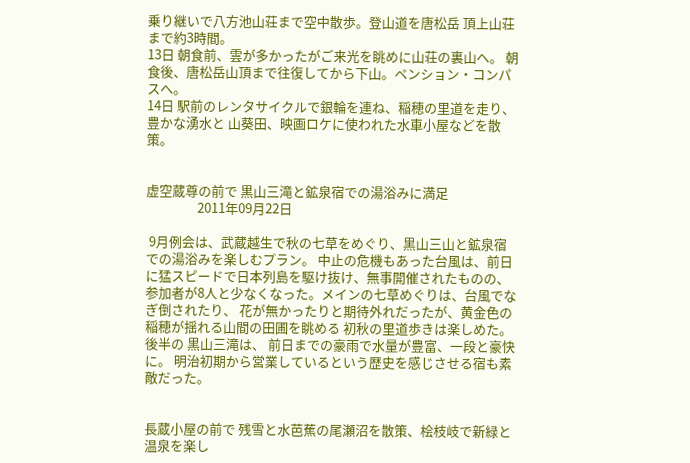乗り継いで八方池山荘まで空中散歩。登山道を唐松岳 頂上山荘まで約3時間。
13日 朝食前、雲が多かったがご来光を眺めに山荘の裏山へ。 朝食後、唐松岳山頂まで往復してから下山。ペンション・コンパスへ。
14日 駅前のレンタサイクルで銀輪を連ね、稲穂の里道を走り、豊かな湧水と 山葵田、映画ロケに使われた水車小屋などを散策。


虚空蔵尊の前で 黒山三滝と鉱泉宿での湯浴みに満足
                 2011年09月22日

 9月例会は、武蔵越生で秋の七草をめぐり、黒山三山と鉱泉宿での湯浴みを楽しむプラン。 中止の危機もあった台風は、前日に猛スピードで日本列島を駆け抜け、無事開催されたものの、 参加者が8人と少なくなった。メインの七草めぐりは、台風でなぎ倒されたり、 花が無かったりと期待外れだったが、黄金色の稲穂が揺れる山間の田圃を眺める 初秋の里道歩きは楽しめた。後半の 黒山三滝は、 前日までの豪雨で水量が豊富、一段と豪快に。 明治初期から営業しているという歴史を感じさせる宿も素敵だった。


長蔵小屋の前で 残雪と水芭蕉の尾瀬沼を散策、桧枝岐で新緑と温泉を楽し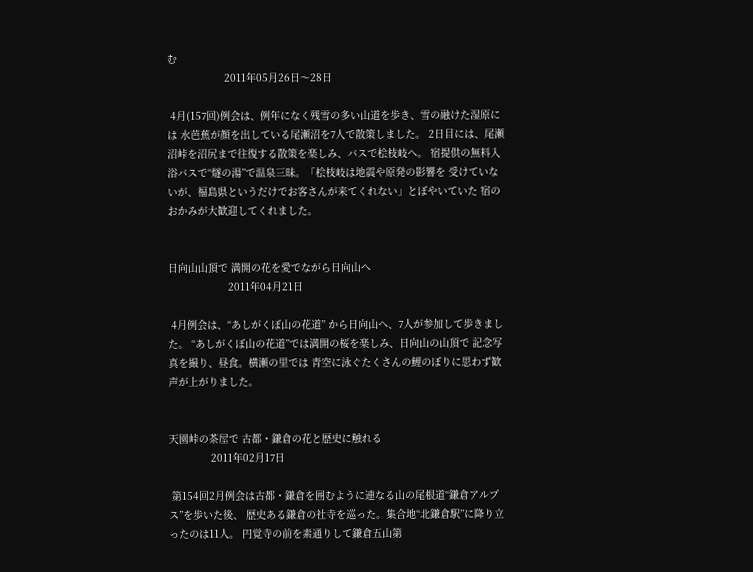む
                   2011年05月26日〜28日

 4月(157回)例会は、例年になく残雪の多い山道を歩き、雪の融けた湿原には 水芭蕉が顔を出している尾瀬沼を7人で散策しました。 2日目には、尾瀬沼峠を沼尻まで往復する散策を楽しみ、バスで桧枝岐へ。 宿提供の無料入浴バスで“燧の湯”で温泉三昧。「桧枝岐は地震や原発の影響を 受けていないが、福島県というだけでお客さんが来てくれない」とぼやいていた 宿のおかみが大歓迎してくれました。


日向山山頂で 満開の花を愛でながら日向山へ
                    2011年04月21日

 4月例会は、“あしがくぼ山の花道” から日向山へ、7人が参加して歩きました。 “あしがくぼ山の花道”では満開の桜を楽しみ、日向山の山頂で 記念写真を撮り、昼食。横瀬の里では 青空に泳ぐたくさんの鯉のぼりに思わず歓声が上がりました。


天園峠の茶屋で 古都・鎌倉の花と歴史に触れる
              2011年02月17日

 第154回2月例会は古都・鎌倉を囲むように連なる山の尾根道“鎌倉アルプス”を歩いた後、 歴史ある鎌倉の社寺を巡った。集合地“北鎌倉駅”に降り立ったのは11人。 円覚寺の前を素通りして鎌倉五山第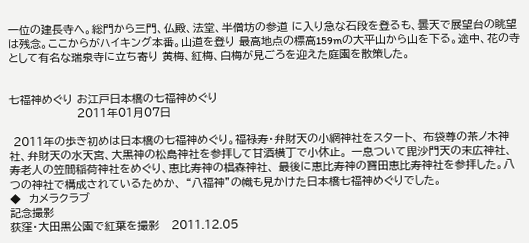一位の建長寺へ。総門から三門、仏殿、法堂、半僧坊の参道 に入り急な石段を登るも、曇天で展望台の眺望は残念。ここからがハイキング本番。山道を登り 最高地点の標高159mの大平山から山を下る。途中、花の寺として有名な瑞泉寺に立ち寄り 黄梅、紅梅、白梅が見ごろを迎えた庭園を散策した。


七福神めぐり お江戸日本橋の七福神めぐり
                 2011年01月07日

 2011年の歩き初めは日本橋の七福神めぐり。福禄寿・弁財天の小網神社をスタート、 布袋尊の茶ノ木神社、弁財天の水天宮、大黒神の松島神社を参拝して甘酒横丁で小休止。 一息ついて毘沙門天の末広神社、寿老人の笠間稲荷神社をめぐり、恵比寿神の椙森神社、 最後に恵比寿神の寶田恵比寿神社を参拝した。八つの神社で構成されているためか、 “八福神”の幟も見かけた日本橋七福神めぐりでした。
◆  カメラクラブ
記念撮影
荻窪・大田黒公園で紅葉を撮影   2011.12.05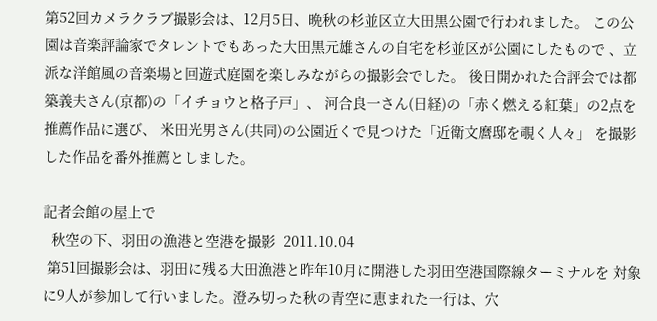第52回カメラクラブ撮影会は、12月5日、晩秋の杉並区立大田黒公園で行われました。 この公園は音楽評論家でタレントでもあった大田黒元雄さんの自宅を杉並区が公園にしたもので 、立派な洋館風の音楽場と回遊式庭園を楽しみながらの撮影会でした。 後日開かれた合評会では都築義夫さん(京都)の「イチョウと格子戸」、 河合良一さん(日経)の「赤く燃える紅葉」の2点を推薦作品に選び、 米田光男さん(共同)の公園近くで見つけた「近衛文麿邸を覗く人々」 を撮影した作品を番外推薦としました。

記者会館の屋上で
  秋空の下、羽田の漁港と空港を撮影  2011.10.04
 第51回撮影会は、羽田に残る大田漁港と昨年10月に開港した羽田空港国際線ターミナルを 対象に9人が参加して行いました。澄み切った秋の青空に恵まれた一行は、穴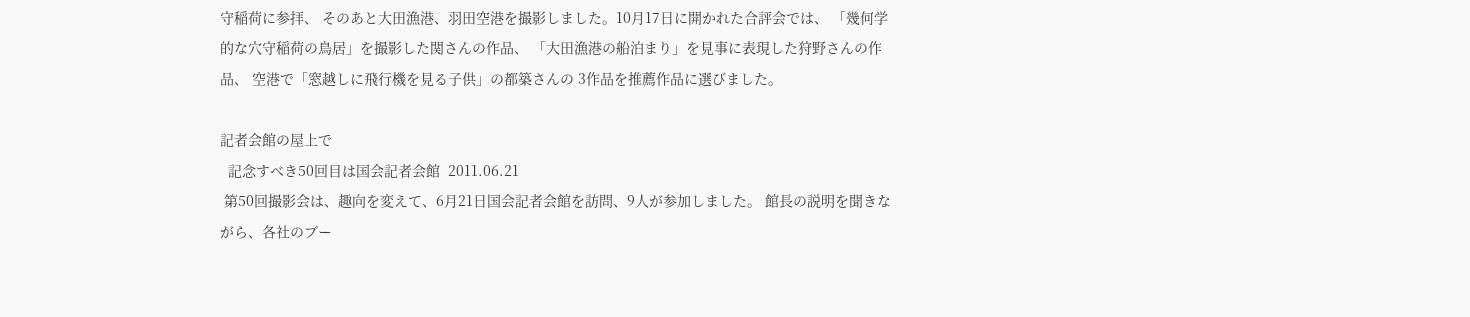守稲荷に参拝、 そのあと大田漁港、羽田空港を撮影しました。10月17日に開かれた合評会では、 「幾何学的な穴守稲荷の鳥居」を撮影した関さんの作品、 「大田漁港の船泊まり」を見事に表現した狩野さんの作品、 空港で「窓越しに飛行機を見る子供」の都築さんの 3作品を推薦作品に選びました。

記者会館の屋上で
  記念すべき50回目は国会記者会館  2011.06.21
 第50回撮影会は、趣向を変えて、6月21日国会記者会館を訪問、9人が参加しました。 館長の説明を聞きながら、各社のブー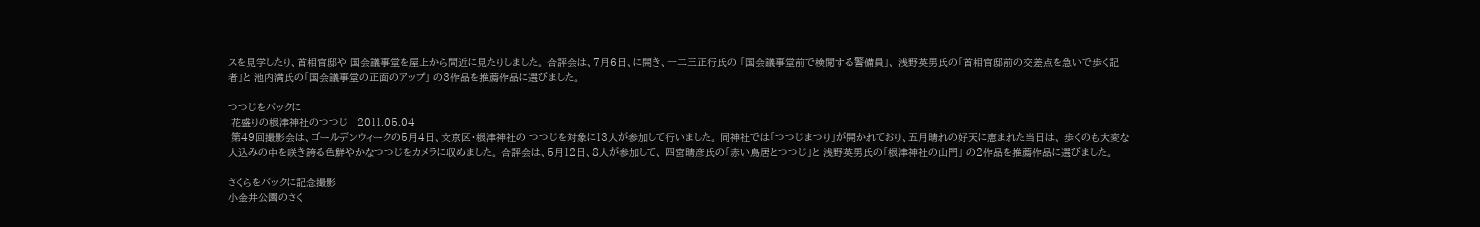スを見学したり、首相官邸や 国会議事堂を屋上から間近に見たりしました。 合評会は、7月6日、に開き、一二三正行氏の 「国会議事堂前で検閲する警備員」、 浅野英男氏の「首相官邸前の交差点を急いで歩く記者」と 池内満氏の「国会議事堂の正面のアップ」 の3作品を推薦作品に選びました。

つつじをバックに
 花盛りの根津神社のつつじ   2011.05.04
 第49回撮影会は、ゴールデンウィークの5月4日、文京区・根津神社の つつじを対象に13人が参加して行いました。 同神社では「つつじまつり」が開かれており、五月晴れの好天に恵まれた当日は、 歩くのも大変な人込みの中を咲き誇る色鮮やかなつつじをカメラに収めました。 合評会は、5月12日、8人が参加して、 四宮晴彦氏の「赤い鳥居とつつじ」と 浅野英男氏の「根津神社の山門」 の2作品を推薦作品に選びました。

さくらをバックに記念撮影
小金井公園のさく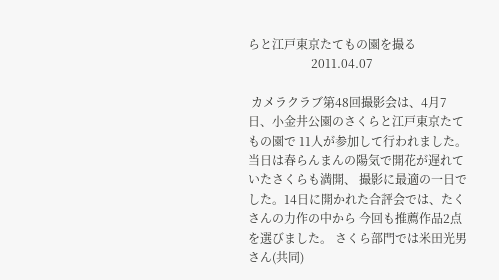らと江戸東京たてもの園を撮る
                     2011.04.07

 カメラクラブ第48回撮影会は、4月7日、小金井公園のさくらと江戸東京たてもの園で 11人が参加して行われました。当日は春らんまんの陽気で開花が遅れていたさくらも満開、 撮影に最適の一日でした。14日に開かれた合評会では、たくさんの力作の中から 今回も推薦作品2点を選びました。 さくら部門では米田光男さん(共同)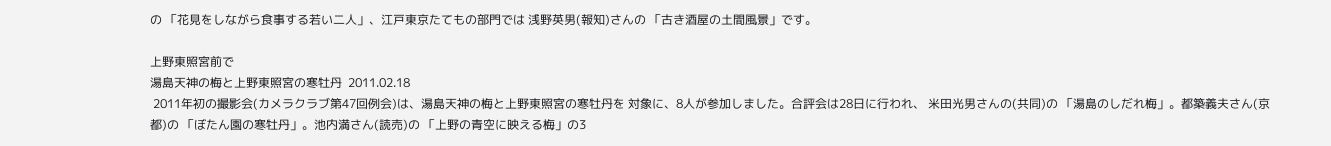の 「花見をしながら食事する若い二人」、江戸東京たてもの部門では 浅野英男(報知)さんの 「古き酒屋の土間風景」です。

上野東照宮前で
湯島天神の梅と上野東照宮の寒牡丹  2011.02.18
 2011年初の撮影会(カメラクラブ第47回例会)は、湯島天神の梅と上野東照宮の寒牡丹を 対象に、8人が参加しました。合評会は28日に行われ、 米田光男さんの(共同)の 「湯島のしだれ梅」。都築義夫さん(京都)の 「ぼたん園の寒牡丹」。池内満さん(読売)の 「上野の青空に映える梅」の3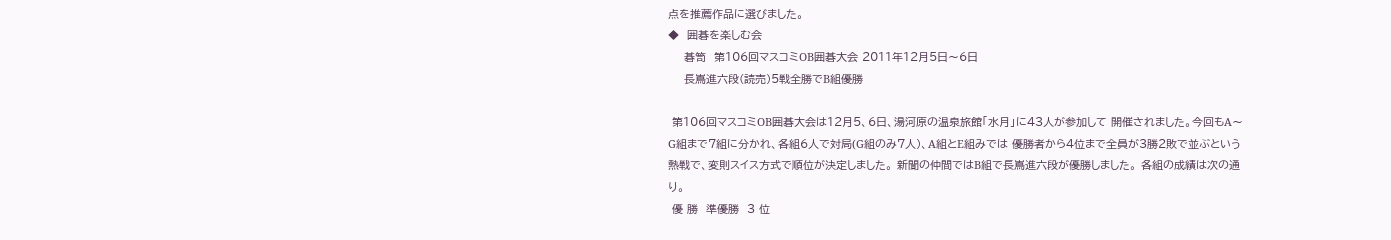点を推薦作品に選びました。
◆  囲碁を楽しむ会
    碁笥  第106回マスコミOB囲碁大会 2011年12月5日〜6日
    長嶌進六段(読売)5戦全勝でB組優勝

 第106回マスコミOB囲碁大会は12月5、6日、湯河原の温泉旅館「水月」に43人が参加して 開催されました。今回もA〜G組まで7組に分かれ、各組6人で対局(G組のみ7人)、A組とE組みでは 優勝者から4位まで全員が3勝2敗で並ぶという熱戦で、変則スイス方式で順位が決定しました。 新聞の仲間ではB組で長嶌進六段が優勝しました。 各組の成績は次の通り。
 優 勝  準優勝  3 位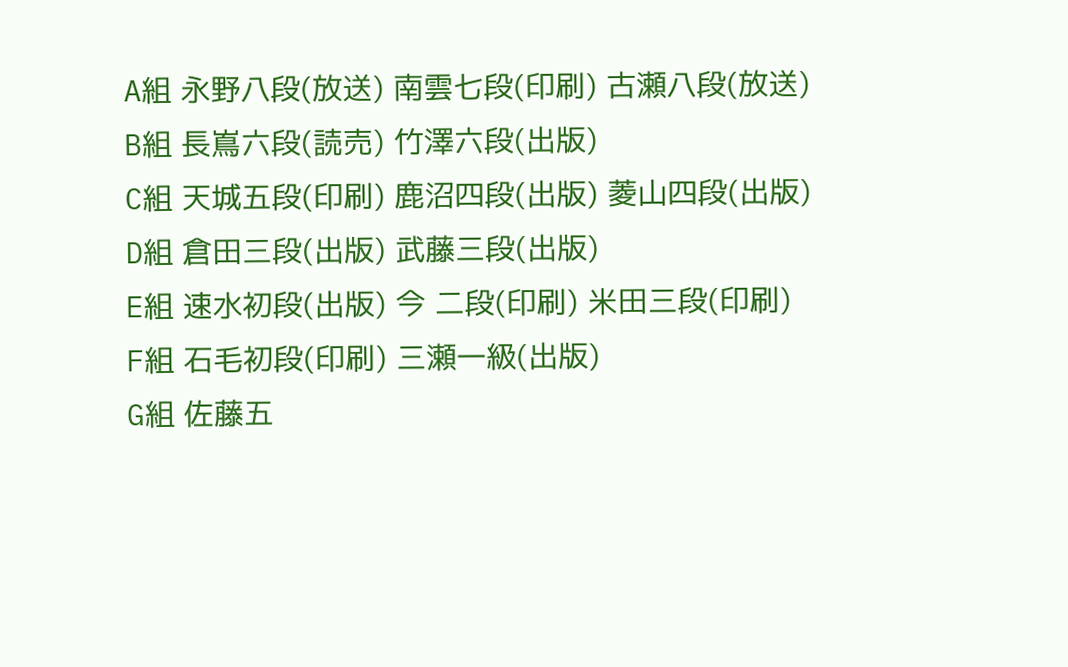A組 永野八段(放送) 南雲七段(印刷) 古瀬八段(放送)
B組 長嶌六段(読売) 竹澤六段(出版)
C組 天城五段(印刷) 鹿沼四段(出版) 菱山四段(出版)
D組 倉田三段(出版) 武藤三段(出版)
E組 速水初段(出版) 今 二段(印刷) 米田三段(印刷)
F組 石毛初段(印刷) 三瀬一級(出版)
G組 佐藤五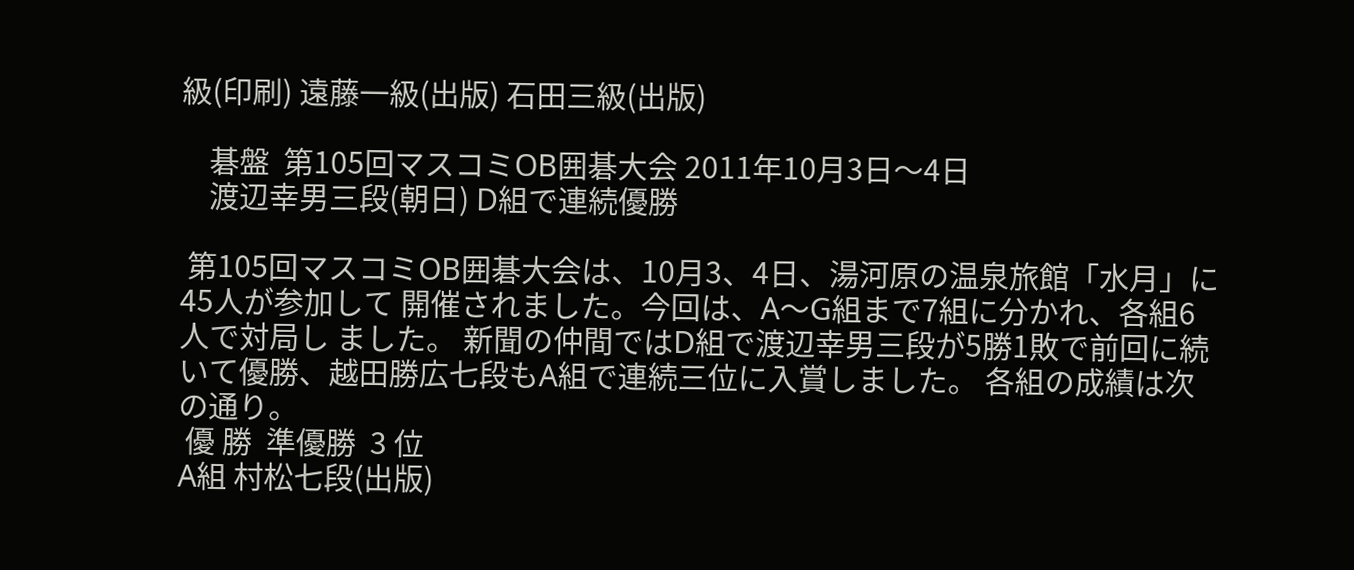級(印刷) 遠藤一級(出版) 石田三級(出版)

    碁盤  第105回マスコミOB囲碁大会 2011年10月3日〜4日
    渡辺幸男三段(朝日) D組で連続優勝

 第105回マスコミOB囲碁大会は、10月3、4日、湯河原の温泉旅館「水月」に45人が参加して 開催されました。今回は、A〜G組まで7組に分かれ、各組6人で対局し ました。 新聞の仲間ではD組で渡辺幸男三段が5勝1敗で前回に続いて優勝、越田勝広七段もA組で連続三位に入賞しました。 各組の成績は次の通り。
 優 勝  準優勝  3 位
A組 村松七段(出版)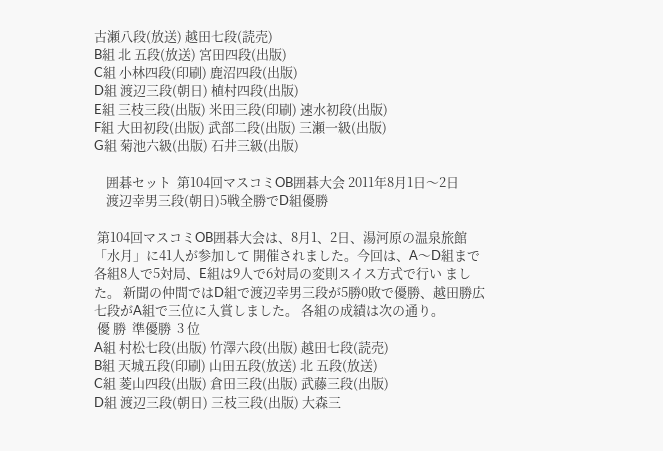古瀬八段(放送) 越田七段(読売)
B組 北 五段(放送) 宮田四段(出版)
C組 小林四段(印刷) 鹿沼四段(出版)
D組 渡辺三段(朝日) 植村四段(出版)
E組 三枝三段(出版) 米田三段(印刷) 速水初段(出版)
F組 大田初段(出版) 武部二段(出版) 三瀬一級(出版)
G組 菊池六級(出版) 石井三級(出版)

    囲碁セット  第104回マスコミOB囲碁大会 2011年8月1日〜2日
    渡辺幸男三段(朝日)5戦全勝でD組優勝

 第104回マスコミOB囲碁大会は、8月1、2日、湯河原の温泉旅館「水月」に41人が参加して 開催されました。今回は、A〜D組まで各組8人で5対局、E組は9人で6対局の変則スイス方式で行い ました。 新聞の仲間ではD組で渡辺幸男三段が5勝0敗で優勝、越田勝広七段がA組で三位に入賞しました。 各組の成績は次の通り。
 優 勝  準優勝  3 位
A組 村松七段(出版) 竹澤六段(出版) 越田七段(読売)
B組 天城五段(印刷) 山田五段(放送) 北 五段(放送)
C組 菱山四段(出版) 倉田三段(出版) 武藤三段(出版)
D組 渡辺三段(朝日) 三枝三段(出版) 大森三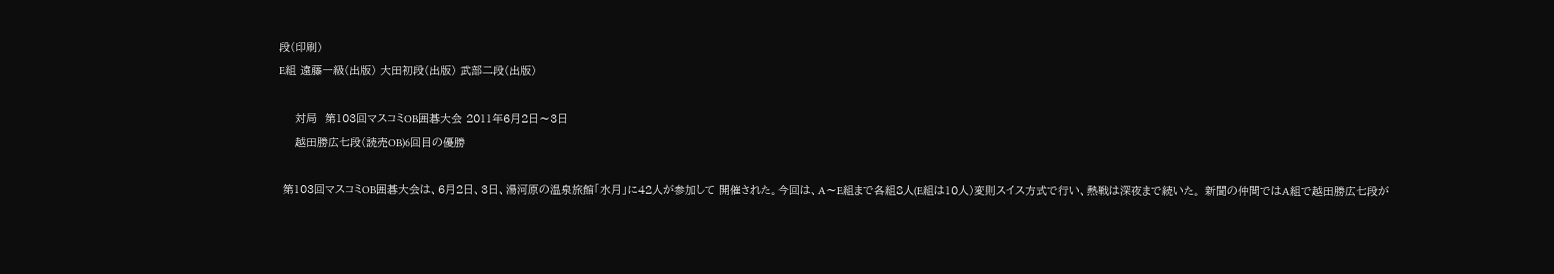段(印刷)
E組 遠藤一級(出版) 大田初段(出版) 武部二段(出版)

    対局  第103回マスコミOB囲碁大会 2011年6月2日〜3日
    越田勝広七段(読売OB)6回目の優勝

 第103回マスコミOB囲碁大会は、6月2日、3日、湯河原の温泉旅館「水月」に42人が参加して 開催された。今回は、A〜E組まで各組8人(E組は10人)変則スイス方式で行い、熱戦は深夜まで続いた。 新聞の仲間ではA組で越田勝広七段が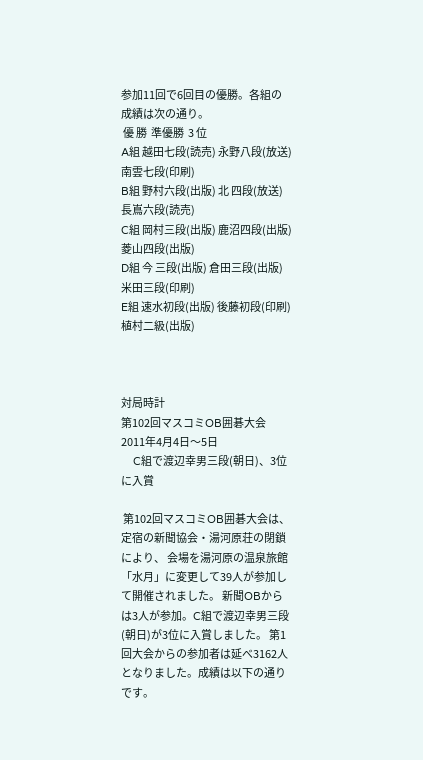参加11回で6回目の優勝。各組の成績は次の通り。
 優 勝  準優勝  3 位
A組 越田七段(読売) 永野八段(放送) 南雲七段(印刷)
B組 野村六段(出版) 北 四段(放送) 長嶌六段(読売)
C組 岡村三段(出版) 鹿沼四段(出版) 菱山四段(出版)
D組 今 三段(出版) 倉田三段(出版) 米田三段(印刷)
E組 速水初段(出版) 後藤初段(印刷) 植村二級(出版)



対局時計
第102回マスコミOB囲碁大会  2011年4月4日〜5日
    C組で渡辺幸男三段(朝日)、3位に入賞

 第102回マスコミOB囲碁大会は、定宿の新聞協会・湯河原荘の閉鎖により、 会場を湯河原の温泉旅館「水月」に変更して39人が参加して開催されました。 新聞OBからは3人が参加。C組で渡辺幸男三段(朝日)が3位に入賞しました。 第1回大会からの参加者は延べ3162人となりました。成績は以下の通りです。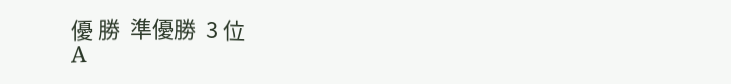優 勝  準優勝  3 位
A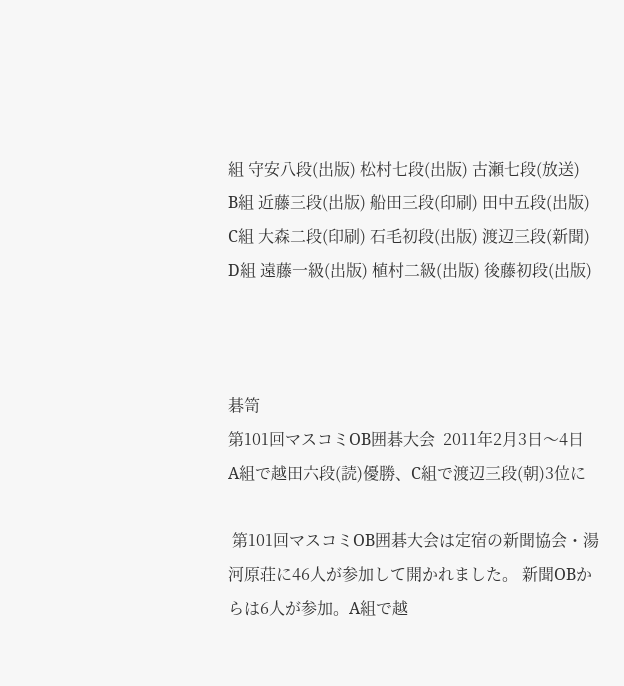組 守安八段(出版) 松村七段(出版) 古瀬七段(放送)
B組 近藤三段(出版) 船田三段(印刷) 田中五段(出版)
C組 大森二段(印刷) 石毛初段(出版) 渡辺三段(新聞)
D組 遠藤一級(出版) 植村二級(出版) 後藤初段(出版)



碁笥
第101回マスコミOB囲碁大会  2011年2月3日〜4日
A組で越田六段(読)優勝、C組で渡辺三段(朝)3位に

 第101回マスコミOB囲碁大会は定宿の新聞協会・湯河原荘に46人が参加して開かれました。 新聞OBからは6人が参加。A組で越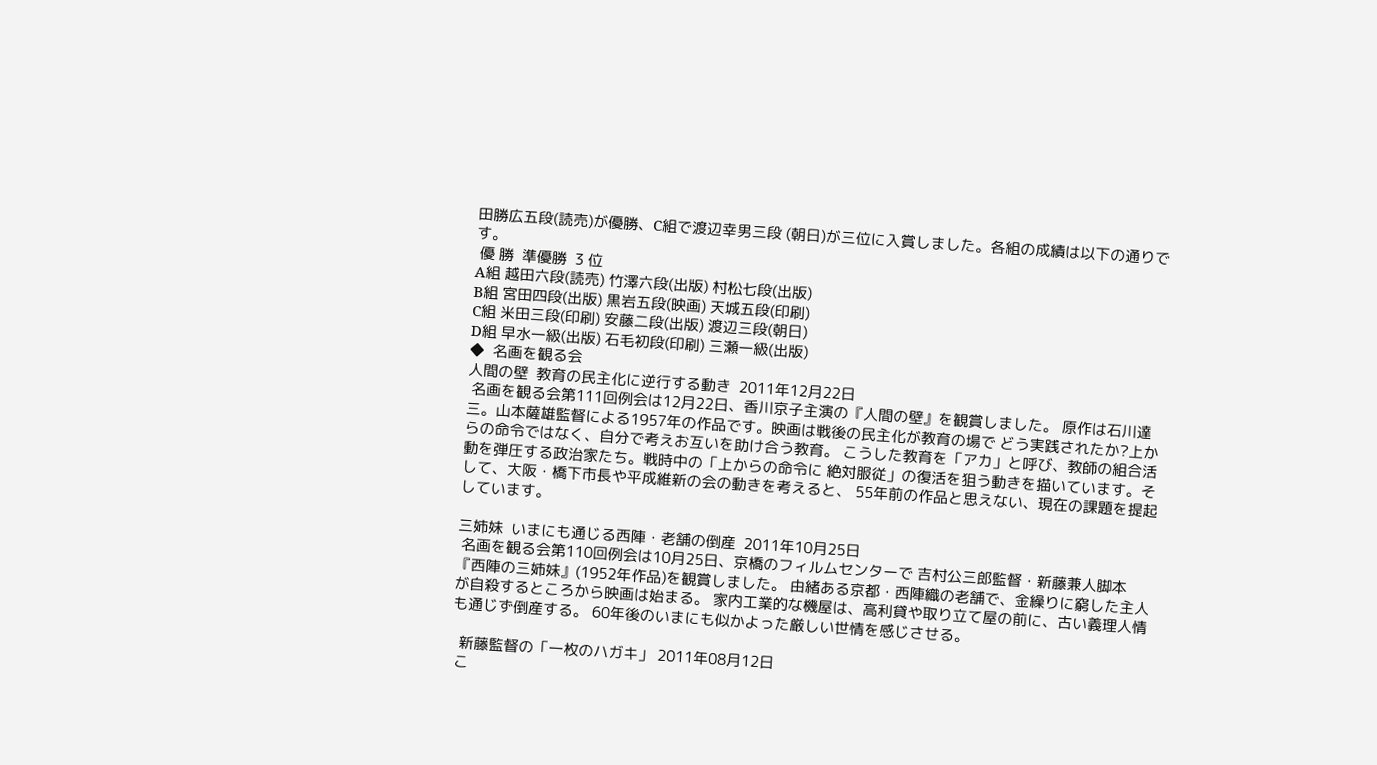田勝広五段(読売)が優勝、C組で渡辺幸男三段 (朝日)が三位に入賞しました。各組の成績は以下の通りです。
 優 勝  準優勝  3 位
A組 越田六段(読売) 竹澤六段(出版) 村松七段(出版)
B組 宮田四段(出版) 黒岩五段(映画) 天城五段(印刷)
C組 米田三段(印刷) 安藤二段(出版) 渡辺三段(朝日)
D組 早水一級(出版) 石毛初段(印刷) 三瀬一級(出版)
◆  名画を観る会
人間の壁  教育の民主化に逆行する動き  2011年12月22日
 名画を観る会第111回例会は12月22日、香川京子主演の『人間の壁』を観賞しました。 原作は石川達三。山本薩雄監督による1957年の作品です。映画は戦後の民主化が教育の場で どう実践されたか?上からの命令ではなく、自分で考えお互いを助け合う教育。 こうした教育を「アカ」と呼び、教師の組合活動を弾圧する政治家たち。戦時中の「上からの命令に 絶対服従」の復活を狙う動きを描いています。そして、大阪・橋下市長や平成維新の会の動きを考えると、 55年前の作品と思えない、現在の課題を提起しています。

三姉妹  いまにも通じる西陣・老舗の倒産  2011年10月25日
 名画を観る会第110回例会は10月25日、京橋のフィルムセンターで 吉村公三郎監督・新藤兼人脚本『西陣の三姉妹』(1952年作品)を観賞しました。 由緒ある京都・西陣織の老舗で、金繰りに窮した主人が自殺するところから映画は始まる。 家内工業的な機屋は、高利貸や取り立て屋の前に、古い義理人情も通じず倒産する。 60年後のいまにも似かよった厳しい世情を感じさせる。

  新藤監督の「一枚のハガキ」 2011年08月12日
 こ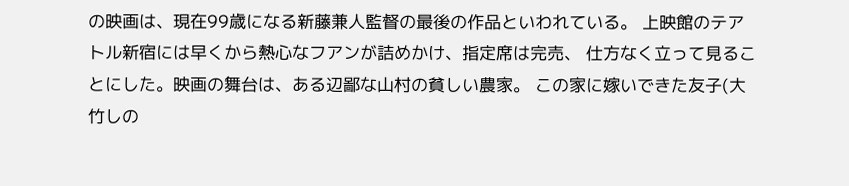の映画は、現在99歳になる新藤兼人監督の最後の作品といわれている。 上映館のテアトル新宿には早くから熱心なフアンが詰めかけ、指定席は完売、 仕方なく立って見ることにした。映画の舞台は、ある辺鄙な山村の貧しい農家。 この家に嫁いできた友子(大竹しの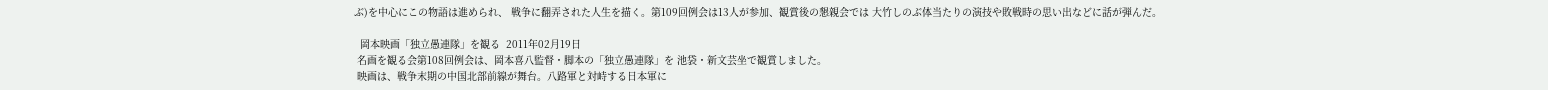ぶ)を中心にこの物語は進められ、 戦争に翻弄された人生を描く。第109回例会は13人が参加、観賞後の懇親会では 大竹しのぶ体当たりの演技や敗戦時の思い出などに話が弾んだ。

  岡本映画「独立愚連隊」を観る  2011年02月19日
 名画を観る会第108回例会は、岡本喜八監督・脚本の「独立愚連隊」を 池袋・新文芸坐で観賞しました。
 映画は、戦争末期の中国北部前線が舞台。八路軍と対峙する日本軍に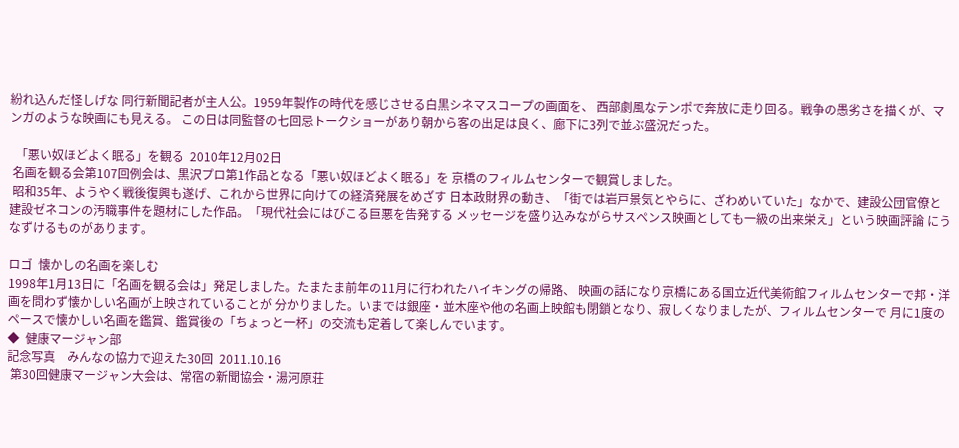紛れ込んだ怪しげな 同行新聞記者が主人公。1959年製作の時代を感じさせる白黒シネマスコープの画面を、 西部劇風なテンポで奔放に走り回る。戦争の愚劣さを描くが、マンガのような映画にも見える。 この日は同監督の七回忌トークショーがあり朝から客の出足は良く、廊下に3列で並ぶ盛況だった。

  「悪い奴ほどよく眠る」を観る  2010年12月02日
 名画を観る会第107回例会は、黒沢プロ第1作品となる「悪い奴ほどよく眠る」を 京橋のフィルムセンターで観賞しました。
 昭和35年、ようやく戦後復興も遂げ、これから世界に向けての経済発展をめざす 日本政財界の動き、「街では岩戸景気とやらに、ざわめいていた」なかで、建設公団官僚と 建設ゼネコンの汚職事件を題材にした作品。「現代社会にはびこる巨悪を告発する メッセージを盛り込みながらサスペンス映画としても一級の出来栄え」という映画評論 にうなずけるものがあります。

ロゴ  懐かしの名画を楽しむ
1998年1月13日に「名画を観る会は」発足しました。たまたま前年の11月に行われたハイキングの帰路、 映画の話になり京橋にある国立近代美術館フィルムセンターで邦・洋画を問わず懐かしい名画が上映されていることが 分かりました。いまでは銀座・並木座や他の名画上映館も閉鎖となり、寂しくなりましたが、フィルムセンターで 月に1度のペースで懐かしい名画を鑑賞、鑑賞後の「ちょっと一杯」の交流も定着して楽しんでいます。
◆  健康マージャン部
記念写真    みんなの協力で迎えた30回  2011.10.16
 第30回健康マージャン大会は、常宿の新聞協会・湯河原荘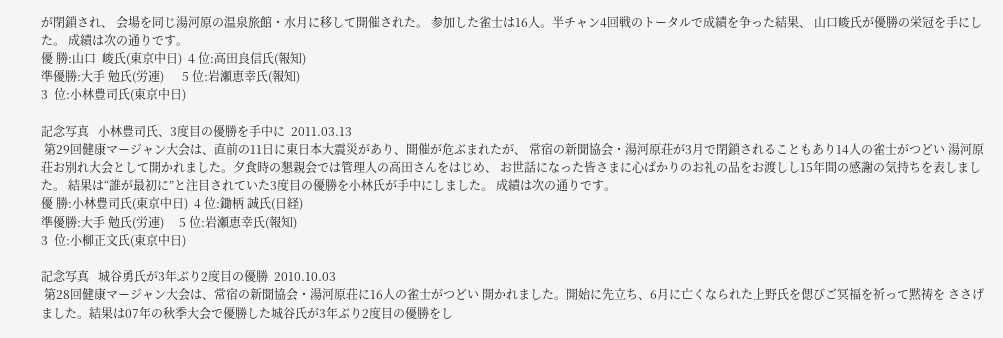が閉鎖され、 会場を同じ湯河原の温泉旅館・水月に移して開催された。 参加した雀士は16人。半チャン4回戦のトータルで成績を争った結果、 山口峻氏が優勝の栄冠を手にした。 成績は次の通りです。
優 勝:山口  峻氏(東京中日)  4 位:高田良信氏(報知)
準優勝:大手 勉氏(労連)      5 位:岩瀬恵幸氏(報知)
3  位:小林豊司氏(東京中日)

記念写真   小林豊司氏、3度目の優勝を手中に  2011.03.13
 第29回健康マージャン大会は、直前の11日に東日本大震災があり、開催が危ぶまれたが、 常宿の新聞協会・湯河原荘が3月で閉鎖されることもあり14人の雀士がつどい 湯河原荘お別れ大会として開かれました。夕食時の懇親会では管理人の高田さんをはじめ、 お世話になった皆さまに心ばかりのお礼の品をお渡しし15年間の感謝の気持ちを表しました。 結果は“誰が最初に”と注目されていた3度目の優勝を小林氏が手中にしました。 成績は次の通りです。
優 勝:小林豊司氏(東京中日)  4 位:鋤柄 誠氏(日経)
準優勝:大手 勉氏(労連)     5 位:岩瀬恵幸氏(報知)
3  位:小柳正文氏(東京中日)

記念写真   城谷勇氏が3年ぶり2度目の優勝  2010.10.03
 第28回健康マージャン大会は、常宿の新聞協会・湯河原荘に16人の雀士がつどい 開かれました。開始に先立ち、6月に亡くなられた上野氏を偲びご冥福を祈って黙祷を ささげました。結果は07年の秋季大会で優勝した城谷氏が3年ぶり2度目の優勝をし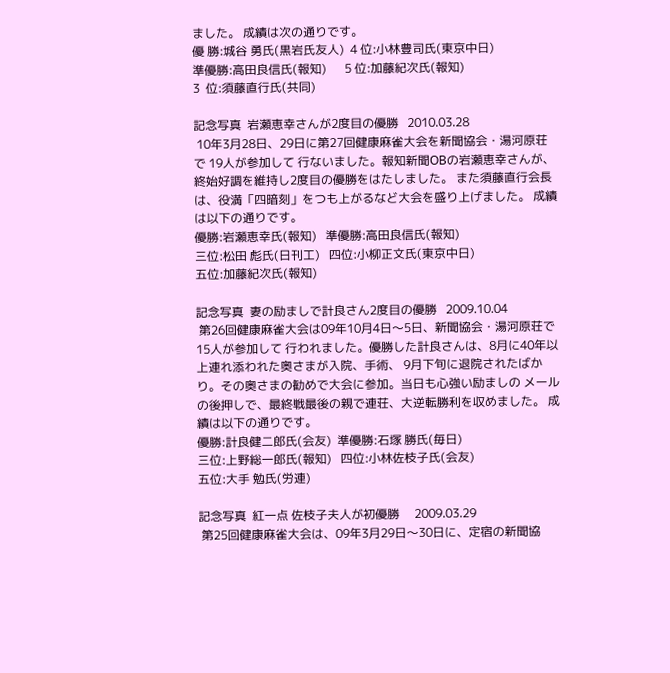ました。 成績は次の通りです。
優 勝:城谷 勇氏(黒岩氏友人)  4 位:小林豊司氏(東京中日)
準優勝:高田良信氏(報知)      5 位:加藤紀次氏(報知)
3  位:須藤直行氏(共同)

記念写真  岩瀬恵幸さんが2度目の優勝   2010.03.28
 10年3月28日、29日に第27回健康麻雀大会を新聞協会・湯河原荘で 19人が参加して 行ないました。報知新聞OBの岩瀬恵幸さんが、終始好調を維持し2度目の優勝をはたしました。 また須藤直行会長は、役満「四暗刻」をつも上がるなど大会を盛り上げました。 成績は以下の通りです。
優勝:岩瀬恵幸氏(報知)   準優勝:高田良信氏(報知)
三位:松田 彪氏(日刊工)   四位:小柳正文氏(東京中日)
五位:加藤紀次氏(報知)

記念写真  妻の励ましで計良さん2度目の優勝   2009.10.04
 第26回健康麻雀大会は09年10月4日〜5日、新聞協会・湯河原荘で15人が参加して 行われました。優勝した計良さんは、8月に40年以上連れ添われた奥さまが入院、手術、 9月下旬に退院されたばかり。その奥さまの勧めで大会に参加。当日も心強い励ましの メールの後押しで、最終戦最後の親で連荘、大逆転勝利を収めました。 成績は以下の通りです。
優勝:計良健二郎氏(会友)  準優勝:石塚 勝氏(毎日)
三位:上野総一郎氏(報知)   四位:小林佐枝子氏(会友)
五位:大手 勉氏(労連)

記念写真  紅一点 佐枝子夫人が初優勝     2009.03.29
 第25回健康麻雀大会は、09年3月29日〜30日に、定宿の新聞協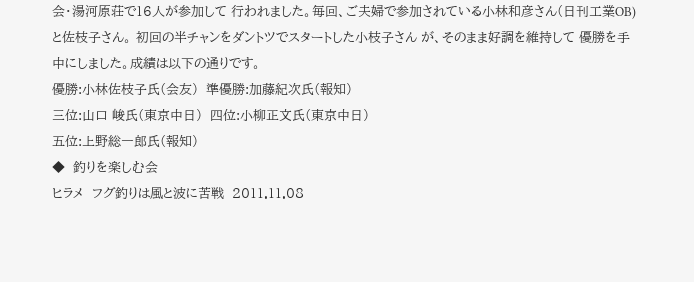会・湯河原荘で16人が参加して 行われました。毎回、ご夫婦で参加されている小林和彦さん(日刊工業OB)と佐枝子さん。 初回の半チャンをダントツでスタートした小枝子さん が、そのまま好調を維持して 優勝を手中にしました。成績は以下の通りです。
優勝:小林佐枝子氏(会友)  準優勝:加藤紀次氏(報知)
三位:山口 峻氏(東京中日)  四位:小柳正文氏(東京中日)
五位:上野総一郎氏(報知)
◆  釣りを楽しむ会
ヒラメ  フグ釣りは風と波に苦戦  2011.11.08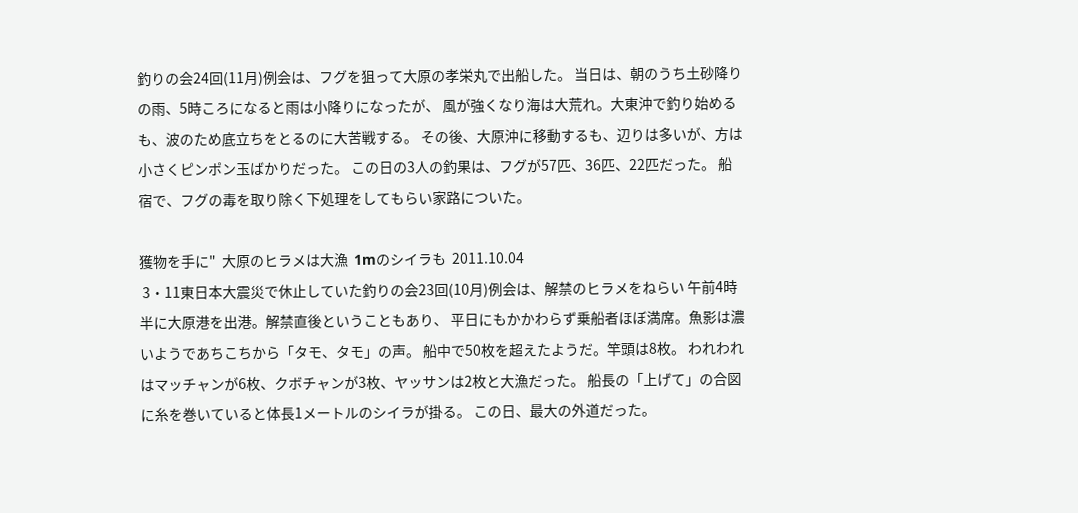釣りの会24回(11月)例会は、フグを狙って大原の孝栄丸で出船した。 当日は、朝のうち土砂降りの雨、5時ころになると雨は小降りになったが、 風が強くなり海は大荒れ。大東沖で釣り始めるも、波のため底立ちをとるのに大苦戦する。 その後、大原沖に移動するも、辺りは多いが、方は小さくピンポン玉ばかりだった。 この日の3人の釣果は、フグが57匹、36匹、22匹だった。 船宿で、フグの毒を取り除く下処理をしてもらい家路についた。

獲物を手に"  大原のヒラメは大漁  1mのシイラも  2011.10.04
 3・11東日本大震災で休止していた釣りの会23回(10月)例会は、解禁のヒラメをねらい 午前4時半に大原港を出港。解禁直後ということもあり、 平日にもかかわらず乗船者ほぼ満席。魚影は濃いようであちこちから「タモ、タモ」の声。 船中で50枚を超えたようだ。竿頭は8枚。 われわれはマッチャンが6枚、クボチャンが3枚、ヤッサンは2枚と大漁だった。 船長の「上げて」の合図に糸を巻いていると体長1メートルのシイラが掛る。 この日、最大の外道だった。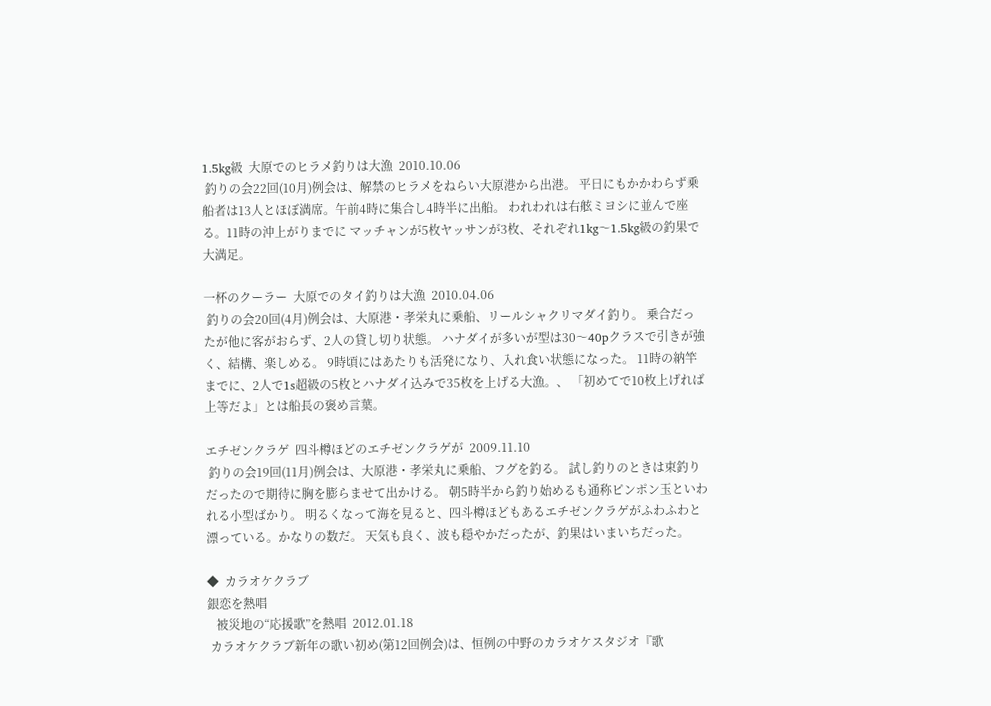1.5kg級  大原でのヒラメ釣りは大漁  2010.10.06
 釣りの会22回(10月)例会は、解禁のヒラメをねらい大原港から出港。 平日にもかかわらず乗船者は13人とほぼ満席。午前4時に集合し4時半に出船。 われわれは右舷ミヨシに並んで座る。11時の沖上がりまでに マッチャンが5枚ヤッサンが3枚、それぞれ1kg〜1.5kg級の釣果で大満足。

一杯のクーラー  大原でのタイ釣りは大漁  2010.04.06
 釣りの会20回(4月)例会は、大原港・孝栄丸に乗船、リールシャクリマダイ釣り。 乗合だったが他に客がおらず、2人の貸し切り状態。 ハナダイが多いが型は30〜40pクラスで引きが強く、結構、楽しめる。 9時頃にはあたりも活発になり、入れ食い状態になった。 11時の納竿までに、2人で1s超級の5枚とハナダイ込みで35枚を上げる大漁。、 「初めてで10枚上げれば上等だよ」とは船長の褒め言葉。

エチゼンクラゲ  四斗樽ほどのエチゼンクラゲが  2009.11.10
 釣りの会19回(11月)例会は、大原港・孝栄丸に乗船、フグを釣る。 試し釣りのときは束釣りだったので期待に胸を膨らませて出かける。 朝5時半から釣り始めるも通称ピンポン玉といわれる小型ばかり。 明るくなって海を見ると、四斗樽ほどもあるエチゼンクラゲがふわふわと漂っている。かなりの数だ。 天気も良く、波も穏やかだったが、釣果はいまいちだった。

◆  カラオケクラブ
銀恋を熱唱
   被災地の“応援歌”を熱唱  2012.01.18
 カラオケクラブ新年の歌い初め(第12回例会)は、恒例の中野のカラオケスタジオ『歌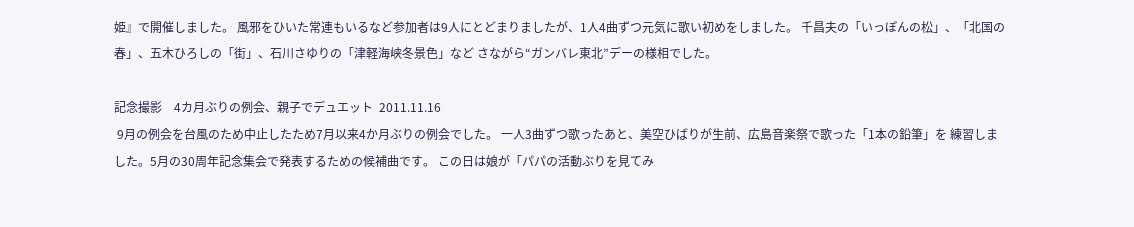姫』で開催しました。 風邪をひいた常連もいるなど参加者は9人にとどまりましたが、1人4曲ずつ元気に歌い初めをしました。 千昌夫の「いっぽんの松」、「北国の春」、五木ひろしの「街」、石川さゆりの「津軽海峡冬景色」など さながら“ガンバレ東北”デーの様相でした。

記念撮影    4カ月ぶりの例会、親子でデュエット  2011.11.16
 9月の例会を台風のため中止したため7月以来4か月ぶりの例会でした。 一人3曲ずつ歌ったあと、美空ひばりが生前、広島音楽祭で歌った「1本の鉛筆」を 練習しました。5月の30周年記念集会で発表するための候補曲です。 この日は娘が「パパの活動ぶりを見てみ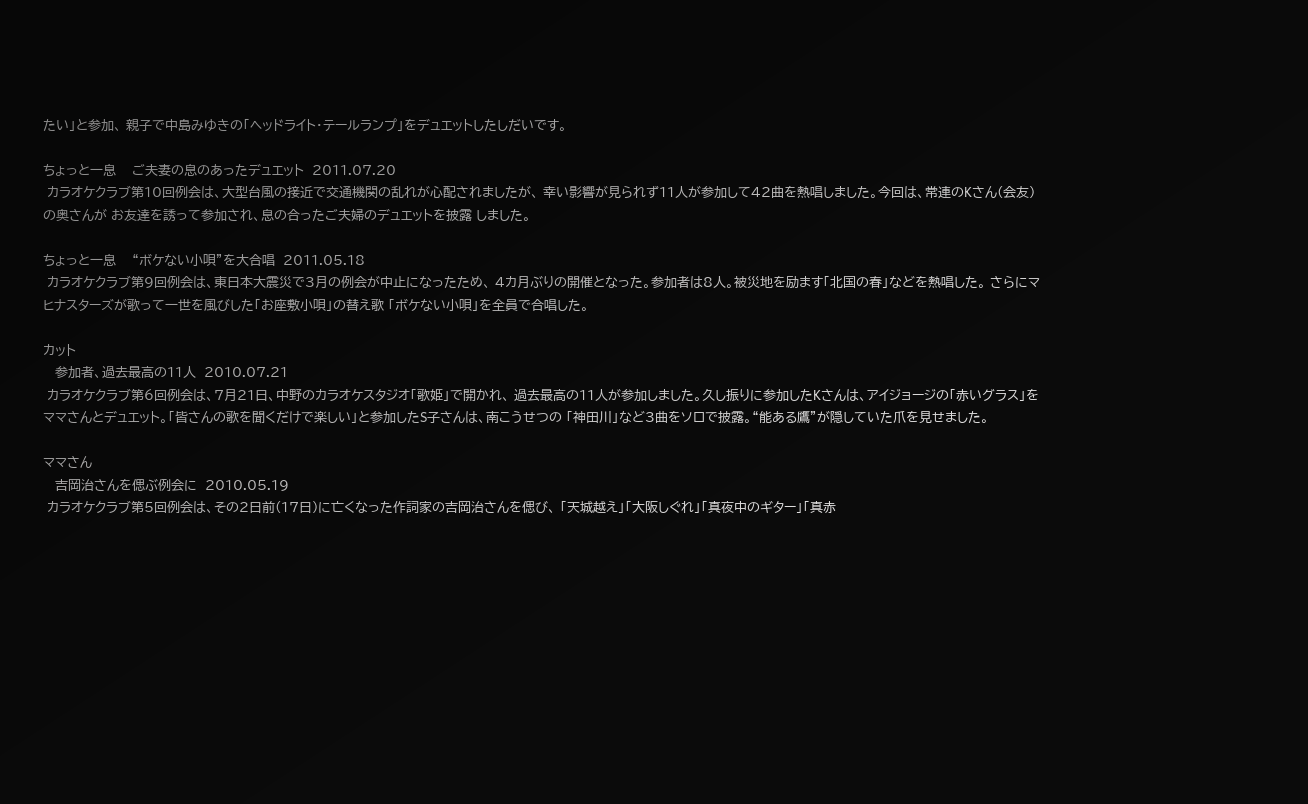たい」と参加、 親子で中島みゆきの「ヘッドライト・テールランプ」をデュエットしたしだいです。

ちょっと一息    ご夫妻の息のあったデュエット  2011.07.20
 カラオケクラブ第10回例会は、大型台風の接近で交通機関の乱れが心配されましたが、 幸い影響が見られず11人が参加して42曲を熱唱しました。今回は、常連のKさん(会友)の奥さんが お友達を誘って参加され、息の合ったご夫婦のデュエットを披露 しました。

ちょっと一息    “ボケない小唄”を大合唱  2011.05.18
 カラオケクラブ第9回例会は、東日本大震災で3月の例会が中止になったため、 4カ月ぶりの開催となった。参加者は8人。被災地を励ます「北国の春」などを熱唱した。 さらにマヒナスターズが歌って一世を風びした「お座敷小唄」の替え歌 「ボケない小唄」を全員で合唱した。

カット
   参加者、過去最高の11人  2010.07.21
 カラオケクラブ第6回例会は、7月21日、中野のカラオケスタジオ「歌姫」で開かれ、 過去最高の11人が参加しました。久し振りに参加したKさんは、アイジョージの「赤いグラス」を ママさんとデュエット。「皆さんの歌を聞くだけで楽しい」と参加したS子さんは、南こうせつの 「神田川」など3曲をソロで披露。“能ある鷹”が隠していた爪を見せました。

ママさん
   吉岡治さんを偲ぶ例会に  2010.05.19
 カラオケクラブ第5回例会は、その2日前(17日)に亡くなった作詞家の吉岡治さんを偲び、 「天城越え」「大阪しぐれ」「真夜中のギター」「真赤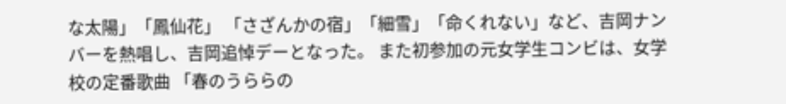な太陽」「鳳仙花」 「さざんかの宿」「細雪」「命くれない」など、吉岡ナンバーを熱唱し、吉岡追悼デーとなった。 また初参加の元女学生コンビは、女学校の定番歌曲 「春のうららの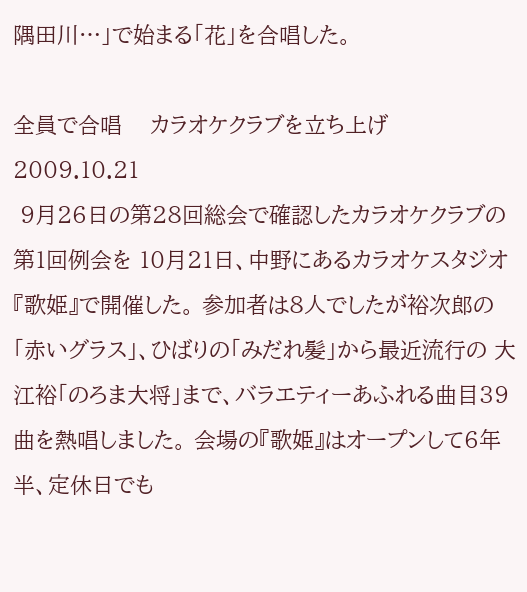隅田川…」で始まる「花」を合唱した。

全員で合唱    カラオケクラブを立ち上げ  2009.10.21
 9月26日の第28回総会で確認したカラオケクラブの第1回例会を 10月21日、中野にあるカラオケスタジオ『歌姫』で開催した。 参加者は8人でしたが裕次郎の「赤いグラス」、ひばりの「みだれ髪」から最近流行の 大江裕「のろま大将」まで、バラエティーあふれる曲目39曲を熱唱しました。 会場の『歌姫』はオープンして6年半、定休日でも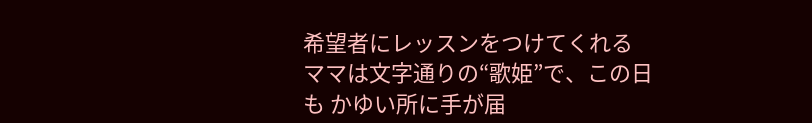希望者にレッスンをつけてくれる ママは文字通りの“歌姫”で、この日も かゆい所に手が届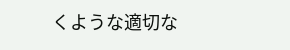くような適切な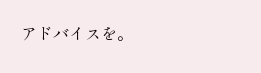アドバイスを。